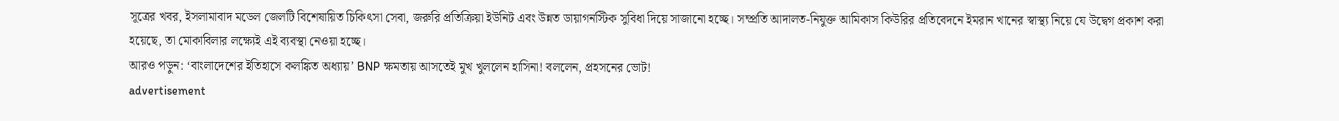সূত্রের খবর, ইসলামাবাদ মডেল জেলটি বিশেষায়িত চিকিৎসা সেবা, জরুরি প্রতিক্রিয়া ইউনিট এবং উন্নত ডায়াগনস্টিক সুবিধা দিয়ে সাজানো হচ্ছে। সম্প্রতি আদালত-নিযুক্ত আমিকাস কিউরির প্রতিবেদনে ইমরান খানের স্বাস্থ্য নিয়ে যে উদ্বেগ প্রকাশ করা হয়েছে, তা মোকাবিলার লক্ষ্যেই এই ব্যবস্থা নেওয়া হচ্ছে।
আরও পড়ুন: ‘বাংলাদেশের ইতিহাসে কলঙ্কিত অধ্যায়’ BNP ক্ষমতায় আসতেই মুখ খুললেন হাসিনা! বললেন, প্রহসনের ভোট!
advertisement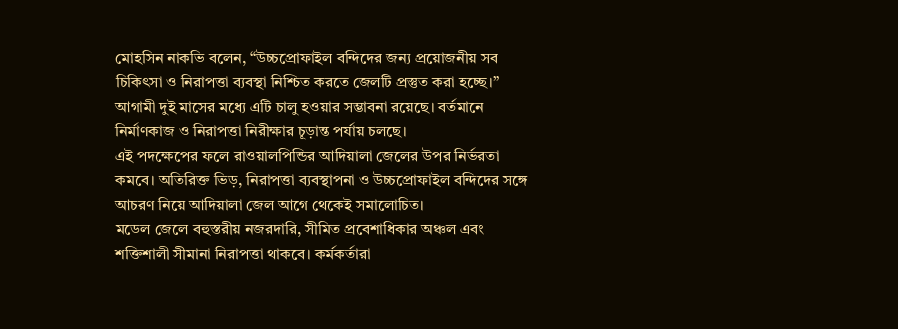মোহসিন নাকভি বলেন, “উচ্চপ্রোফাইল বন্দিদের জন্য প্রয়োজনীয় সব চিকিৎসা ও নিরাপত্তা ব্যবস্থা নিশ্চিত করতে জেলটি প্রস্তুত করা হচ্ছে।” আগামী দুই মাসের মধ্যে এটি চালু হওয়ার সম্ভাবনা রয়েছে। বর্তমানে নির্মাণকাজ ও নিরাপত্তা নিরীক্ষার চূড়ান্ত পর্যায় চলছে।
এই পদক্ষেপের ফলে রাওয়ালপিন্ডির আদিয়ালা জেলের উপর নির্ভরতা কমবে। অতিরিক্ত ভিড়, নিরাপত্তা ব্যবস্থাপনা ও উচ্চপ্রোফাইল বন্দিদের সঙ্গে আচরণ নিয়ে আদিয়ালা জেল আগে থেকেই সমালোচিত।
মডেল জেলে বহুস্তরীয় নজরদারি, সীমিত প্রবেশাধিকার অঞ্চল এবং শক্তিশালী সীমানা নিরাপত্তা থাকবে। কর্মকর্তারা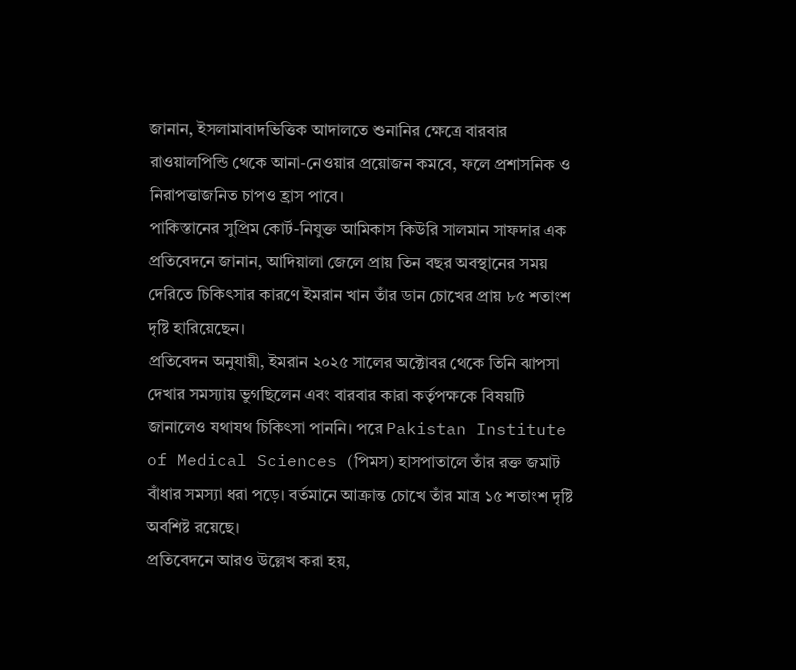জানান, ইসলামাবাদভিত্তিক আদালতে শুনানির ক্ষেত্রে বারবার রাওয়ালপিন্ডি থেকে আনা-নেওয়ার প্রয়োজন কমবে, ফলে প্রশাসনিক ও নিরাপত্তাজনিত চাপও হ্রাস পাবে।
পাকিস্তানের সুপ্রিম কোর্ট-নিযুক্ত আমিকাস কিউরি সালমান সাফদার এক প্রতিবেদনে জানান, আদিয়ালা জেলে প্রায় তিন বছর অবস্থানের সময় দেরিতে চিকিৎসার কারণে ইমরান খান তাঁর ডান চোখের প্রায় ৮৫ শতাংশ দৃষ্টি হারিয়েছেন।
প্রতিবেদন অনুযায়ী, ইমরান ২০২৫ সালের অক্টোবর থেকে তিনি ঝাপসা দেখার সমস্যায় ভুগছিলেন এবং বারবার কারা কর্তৃপক্ষকে বিষয়টি জানালেও যথাযথ চিকিৎসা পাননি। পরে Pakistan Institute of Medical Sciences (পিমস) হাসপাতালে তাঁর রক্ত জমাট বাঁধার সমস্যা ধরা পড়ে। বর্তমানে আক্রান্ত চোখে তাঁর মাত্র ১৫ শতাংশ দৃষ্টি অবশিষ্ট রয়েছে।
প্রতিবেদনে আরও উল্লেখ করা হয়,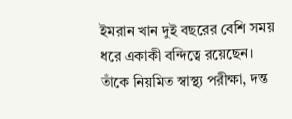ইমরান খান দুই বছরের বেশি সময় ধরে একাকী বন্দিত্বে রয়েছেন। তাঁকে নিয়মিত স্বাস্থ্য পরীক্ষা, দন্ত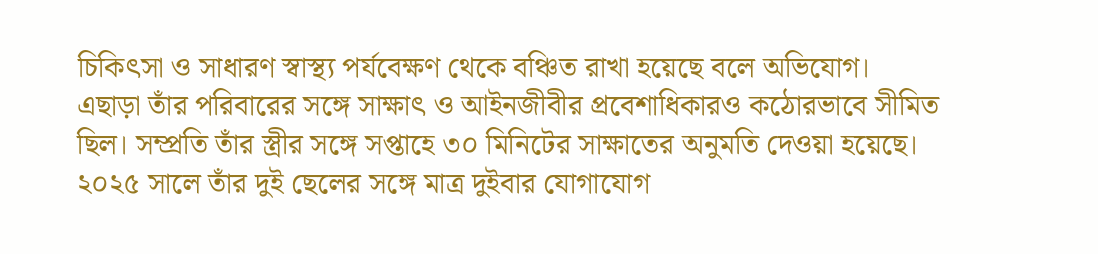চিকিৎসা ও সাধারণ স্বাস্থ্য পর্যবেক্ষণ থেকে বঞ্চিত রাখা হয়েছে বলে অভিযোগ।
এছাড়া তাঁর পরিবারের সঙ্গে সাক্ষাৎ ও আইনজীবীর প্রবেশাধিকারও কঠোরভাবে সীমিত ছিল। সম্প্রতি তাঁর স্ত্রীর সঙ্গে সপ্তাহে ৩০ মিনিটের সাক্ষাতের অনুমতি দেওয়া হয়েছে। ২০২৫ সালে তাঁর দুই ছেলের সঙ্গে মাত্র দুইবার যোগাযোগ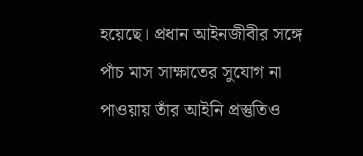হয়েছে। প্রধান আইনজীবীর সঙ্গে পাঁচ মাস সাক্ষাতের সুযোগ না পাওয়ায় তাঁর আইনি প্রস্তুতিও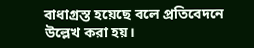বাধাগ্রস্ত হয়েছে বলে প্রতিবেদনে উল্লেখ করা হয়।